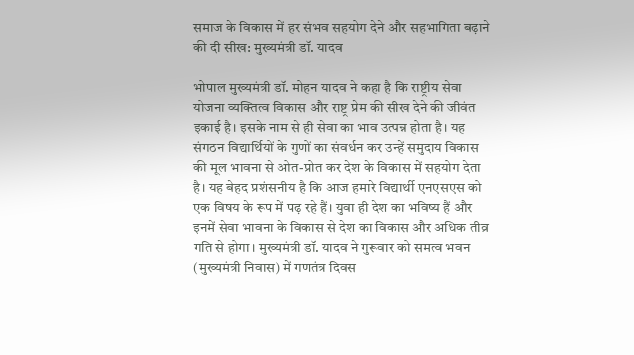समाज के विकास में हर संभव सहयोग देने और सहभागिता बढ़ाने की दी सीख: मुख्यमंत्री डॉ. यादव

भोपाल मुख्यमंत्री डॉ. मोहन यादव ने कहा है कि राष्ट्रीय सेवा योजना व्यक्तित्व विकास और राष्ट्र प्रेम की सीख देने की जीवंत इकाई है। इसके नाम से ही सेवा का भाव उत्पन्न होता है। यह संगठन विद्यार्थियों के गुणों का संवर्धन कर उन्हें समुदाय विकास की मूल भावना से ओत-प्रोत कर देश के विकास में सहयोग देता है। यह बेहद प्रशंसनीय है कि आज हमारे विद्यार्थी एनएसएस को एक विषय के रूप में पढ़ रहे हैं। युवा ही देश का भविष्य हैं और इनमें सेवा भावना के विकास से देश का विकास और अधिक तीव्र गति से होगा। मुख्यमंत्री डॉ. यादव ने गुरूवार को समत्व भवन (मुख्यमंत्री निवास) में गणतंत्र दिवस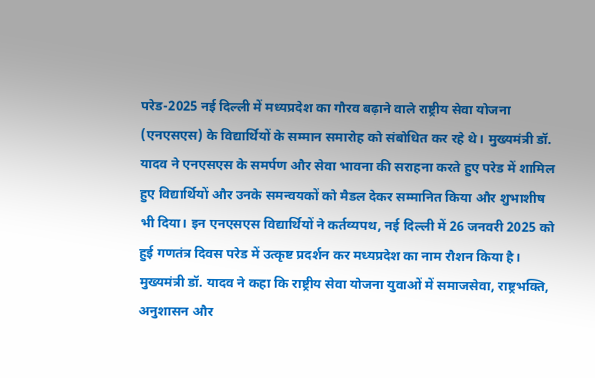परेड-2025 नई दिल्ली में मध्यप्रदेश का गौरव बढ़ाने वाले राष्ट्रीय सेवा योजना (एनएसएस) के विद्यार्थियों के सम्मान समारोह को संबोधित कर रहे थे। मुख्यमंत्री डॉ. यादव ने एनएसएस के समर्पण और सेवा भावना की सराहना करते हुए परेड में शामिल हुए विद्यार्थियों और उनके समन्वयकों को मैडल देकर सम्मानित किया और शुभाशीष भी दिया। इन एनएसएस विद्यार्थियों ने कर्तव्यपथ, नई दिल्ली में 26 जनवरी 2025 को हुई गणतंत्र दिवस परेड में उत्कृष्ट प्रदर्शन कर मध्यप्रदेश का नाम रौशन किया है। मुख्यमंत्री डॉ. यादव ने कहा कि राष्ट्रीय सेवा योजना युवाओं में समाजसेवा, राष्ट्रभक्ति, अनुशासन और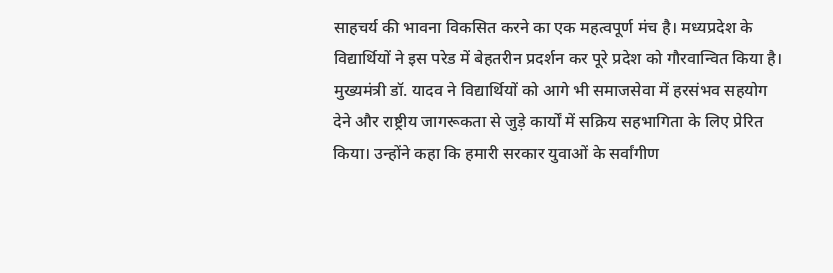साहचर्य की भावना विकसित करने का एक महत्वपूर्ण मंच है। मध्यप्रदेश के विद्यार्थियों ने इस परेड में बेहतरीन प्रदर्शन कर पूरे प्रदेश को गौरवान्वित किया है। मुख्यमंत्री डॉ. यादव ने विद्यार्थियों को आगे भी समाजसेवा में हरसंभव सहयोग देने और राष्ट्रीय जागरूकता से जुड़े कार्यों में सक्रिय सहभागिता के लिए प्रेरित किया। उन्होंने कहा कि हमारी सरकार युवाओं के सर्वांगीण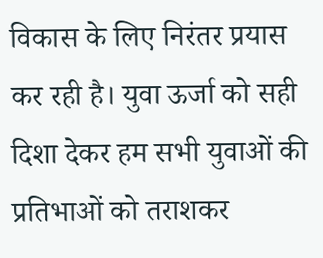विकास के लिए निरंतर प्रयास कर रही है। युवा ऊर्जा को सही दिशा देकर हम सभी युवाओं की प्रतिभाओं को तराशकर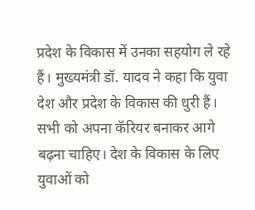प्रदेश के विकास में उनका सहयोग ले रहे हैं। मुख्यमंत्री डॉ. यादव ने कहा कि युवा देश और प्रदेश के विकास की धुरी हैं। सभी को अपना कॅरियर बनाकर आगे बढ़ना चाहिए। देश के विकास के लिए युवाओं को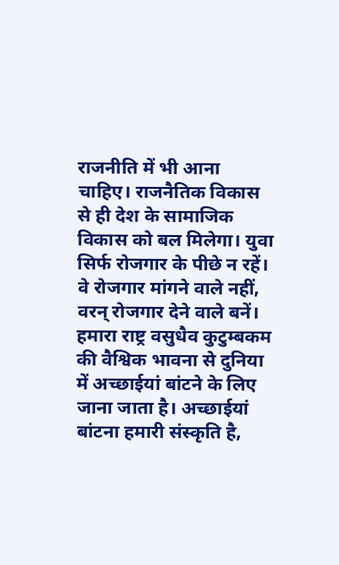राजनीति में भी आना चाहिए। राजनैतिक विकास से ही देश के सामाजिक विकास को बल मिलेगा। युवा सिर्फ रोजगार के पीछे न रहें। वे रोजगार मांगने वाले नहीं, वरन् रोजगार देने वाले बनें। हमारा राष्ट्र वसुधैव कुटुम्बकम की वैश्विक भावना से दुनिया में अच्छाईयां बांटने के लिए जाना जाता है। अच्छाईयां बांटना हमारी संस्कृति है,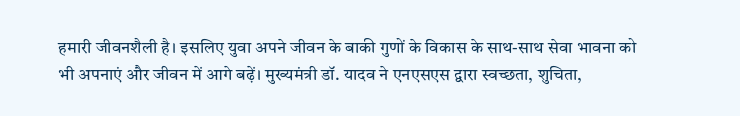हमारी जीवनशैली है। इसलिए युवा अपने जीवन के बाकी गुणों के विकास के साथ-साथ सेवा भावना को भी अपनाएं और जीवन में आगे बढ़ें। मुख्यमंत्री डॉ. यादव ने एनएसएस द्वारा स्वच्छता, शुचिता,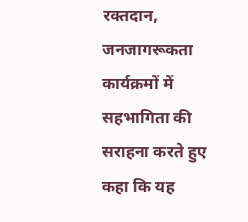रक्तदान, जनजागरूकता कार्यक्रमों में सहभागिता की सराहना करते हुए कहा कि यह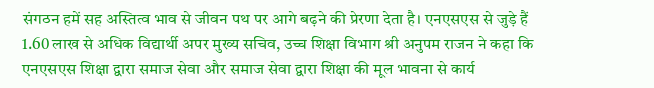संगठन हमें सह अस्तित्व भाव से जीवन पथ पर आगे बढ़ने की प्रेरणा देता है। एनएसएस से जुड़े हैं 1.60 लाख से अधिक विद्यार्थी अपर मुख्य सचिव, उच्च शिक्षा विभाग श्री अनुपम राजन ने कहा कि एनएसएस शिक्षा द्वारा समाज सेवा और समाज सेवा द्वारा शिक्षा की मूल भावना से कार्य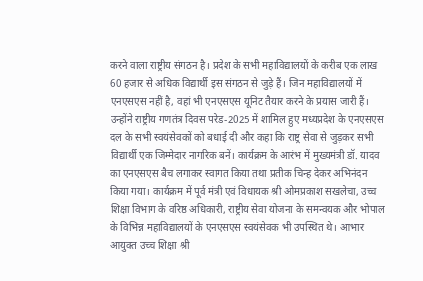करने वाला राष्ट्रीय संगठन है। प्रदेश के सभी महाविद्यालयों के करीब एक लाख 60 हजार से अधिक विद्यार्थी इस संगठन से जुड़े हैं। जिन महाविद्यालयों में एनएसएस नहीं है, वहां भी एनएसएस यूनिट तैयार करने के प्रयास जारी हैं। उन्होंने राष्ट्रीय गणतंत्र दिवस परेड-2025 में शामिल हुए मध्यप्रदेश के एनएसएस दल के सभी स्वयंसेवकों को बधाई दी और कहा कि राष्ट्र सेवा से जुड़कर सभी विद्यार्थी एक जिम्मेदार नागरिक बनें। कार्यक्रम के आरंभ में मुख्यमंत्री डॉ. यादव का एनएसएस बैच लगाकर स्वागत किया तथा प्रतीक चिन्ह देकर अभिनंदन किया गया। कार्यक्रम में पूर्व मंत्री एवं विधायक श्री ओमप्रकाश सखलेचा, उच्च शिक्षा विभाग के वरिष्ठ अधिकारी, राष्ट्रीय सेवा योजना के समन्वयक और भोपाल के विभिन्न महाविद्यालयों के एनएसएस स्वयंसेवक भी उपस्थित थे। आभार आयुक्त उच्च शिक्षा श्री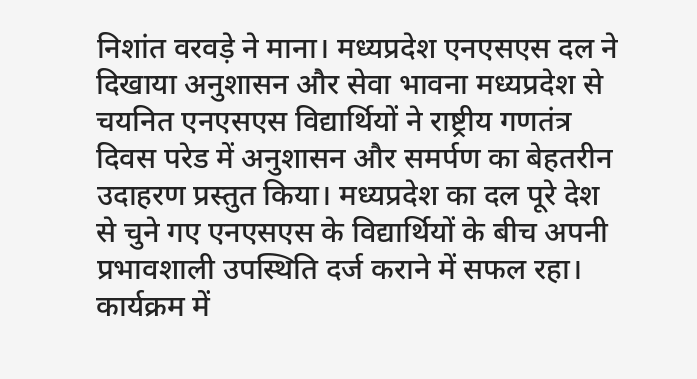निशांत वरवड़े ने माना। मध्यप्रदेश एनएसएस दल ने दिखाया अनुशासन और सेवा भावना मध्यप्रदेश से चयनित एनएसएस विद्यार्थियों ने राष्ट्रीय गणतंत्र दिवस परेड में अनुशासन और समर्पण का बेहतरीन उदाहरण प्रस्तुत किया। मध्यप्रदेश का दल पूरे देश से चुने गए एनएसएस के विद्यार्थियों के बीच अपनी प्रभावशाली उपस्थिति दर्ज कराने में सफल रहा। कार्यक्रम में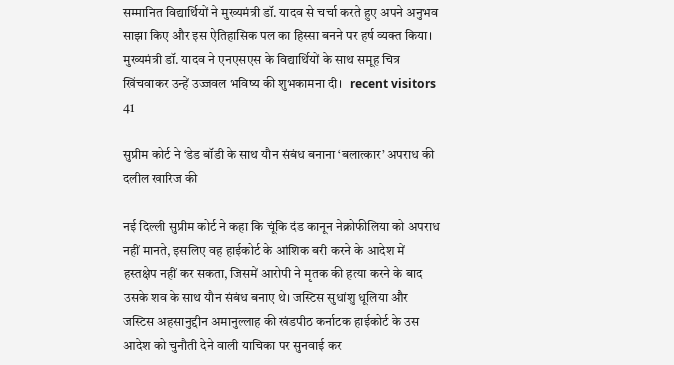सम्मानित विद्यार्थियों ने मुख्यमंत्री डॉ. यादव से चर्चा करते हुए अपने अनुभव साझा किए और इस ऐतिहासिक पल का हिस्सा बनने पर हर्ष व्यक्त किया। मुख्यमंत्री डॉ. यादव ने एनएसएस के विद्यार्थियों के साथ समूह चित्र खिंचवाकर उन्हें उज्जवल भविष्य की शुभकामना दी।   recent visitors 41

सुप्रीम कोर्ट ने ‘डेड बॉडी के साथ यौन संबंध बनाना ‘बलात्कार’ अपराध की दलील खारिज की

नई दिल्ली सुप्रीम कोर्ट ने कहा कि चूंकि दंड कानून नेक्रोफीलिया को अपराध नहीं मानते, इसलिए वह हाईकोर्ट के आंशिक बरी करने के आदेश में हस्तक्षेप नहीं कर सकता, जिसमें आरोपी ने मृतक की हत्या करने के बाद उसके शव के साथ यौन संबंध बनाए थे। जस्टिस सुधांशु धूलिया और जस्टिस अहसानुद्दीन अमानुल्लाह की खंडपीठ कर्नाटक हाईकोर्ट के उस आदेश को चुनौती देने वाली याचिका पर सुनवाई कर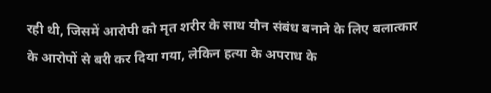रही थी, जिसमें आरोपी को मृत शरीर के साथ यौन संबंध बनाने के लिए बलात्कार के आरोपों से बरी कर दिया गया, लेकिन हत्या के अपराध के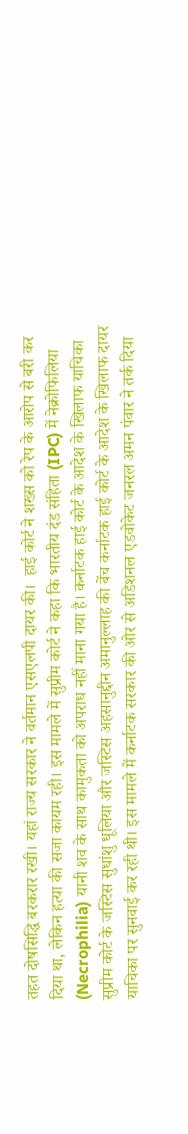तहत दोषसिद्धि बरकरार रखी। यहां राज्य सरकार ने वर्तमान एसएलपी दायर की।  हाई कोर्ट ने शख्स को रेप के आरोप से बरी कर दिया था, लेकिन हत्या की सजा कायम रही। इस मामले में सुप्रीम कोर्ट ने कहा कि भारतीय दंड संहिता (IPC) में नेक्रोफिलिया (Necrophilia) यानी शव के साथ कामुकता को अपराध नहीं माना गया है। कर्नाटक हाई कोर्ट के आदेश के खिलाफ याचिका सुप्रीम कोर्ट के जस्टिस सुधांशु धूलिया और जस्टिस अहसानुद्दीन अमानुल्लाह की बेंच कर्नाटक हाई कोर्ट के आदेश के खिलाफ दायर याचिका पर सुनवाई कर रही थी। इस मामले में कर्नाटक सरकार की ओर से अडिशनल एडवोकेट जनरल अमन पंवार ने तर्क दिया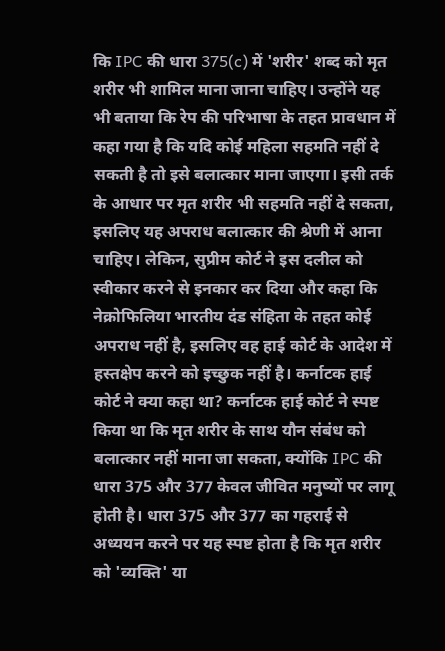कि IPC की धारा 375(c) में 'शरीर' शब्द को मृत शरीर भी शामिल माना जाना चाहिए। उन्होंने यह भी बताया कि रेप की परिभाषा के तहत प्रावधान में कहा गया है कि यदि कोई महिला सहमति नहीं दे सकती है तो इसे बलात्कार माना जाएगा। इसी तर्क के आधार पर मृत शरीर भी सहमति नहीं दे सकता, इसलिए यह अपराध बलात्कार की श्रेणी में आना चाहिए। लेकिन, सुप्रीम कोर्ट ने इस दलील को स्वीकार करने से इनकार कर दिया और कहा कि नेक्रोफिलिया भारतीय दंड संहिता के तहत कोई अपराध नहीं है, इसलिए वह हाई कोर्ट के आदेश में हस्तक्षेप करने को इच्छुक नहीं है। कर्नाटक हाई कोर्ट ने क्या कहा था? कर्नाटक हाई कोर्ट ने स्पष्ट किया था कि मृत शरीर के साथ यौन संबंध को बलात्कार नहीं माना जा सकता, क्योंकि IPC की धारा 375 और 377 केवल जीवित मनुष्यों पर लागू होती है। धारा 375 और 377 का गहराई से अध्ययन करने पर यह स्पष्ट होता है कि मृत शरीर को 'व्यक्ति' या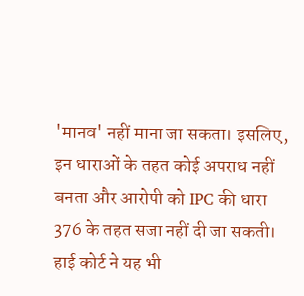'मानव' नहीं माना जा सकता। इसलिए, इन धाराओं के तहत कोई अपराध नहीं बनता और आरोपी को IPC की धारा 376 के तहत सजा नहीं दी जा सकती। हाई कोर्ट ने यह भी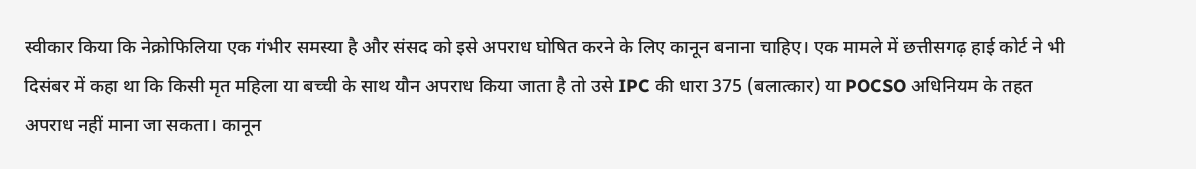स्वीकार किया कि नेक्रोफिलिया एक गंभीर समस्या है और संसद को इसे अपराध घोषित करने के लिए कानून बनाना चाहिए। एक मामले में छत्तीसगढ़ हाई कोर्ट ने भी दिसंबर में कहा था कि किसी मृत महिला या बच्ची के साथ यौन अपराध किया जाता है तो उसे IPC की धारा 375 (बलात्कार) या POCSO अधिनियम के तहत अपराध नहीं माना जा सकता। कानून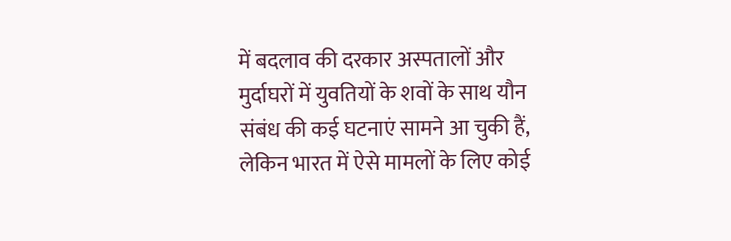में बदलाव की दरकार अस्पतालों और मुर्दाघरों में युवतियों के शवों के साथ यौन संबंध की कई घटनाएं सामने आ चुकी हैं, लेकिन भारत में ऐसे मामलों के लिए कोई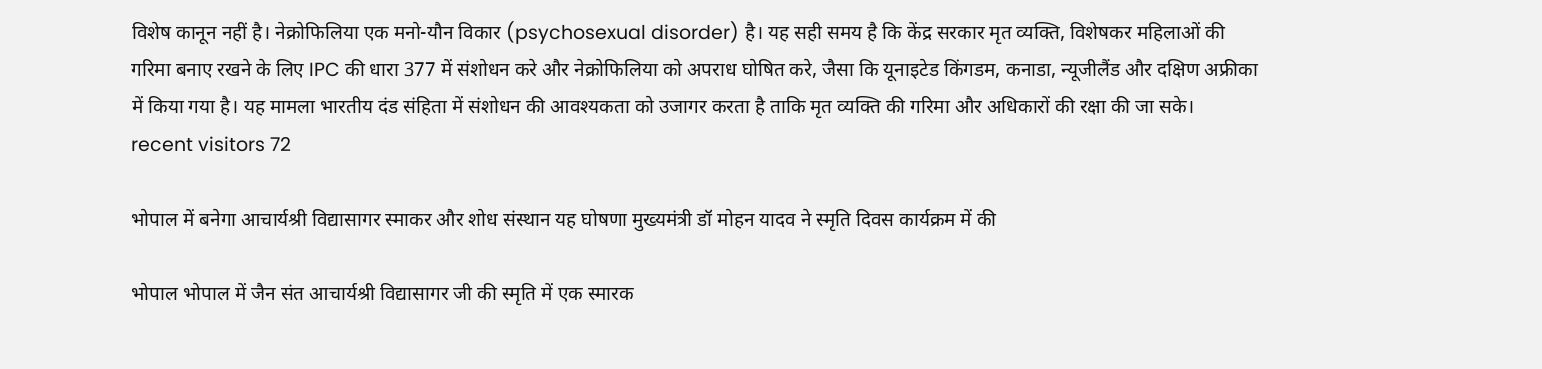विशेष कानून नहीं है। नेक्रोफिलिया एक मनो-यौन विकार (psychosexual disorder) है। यह सही समय है कि केंद्र सरकार मृत व्यक्ति, विशेषकर महिलाओं की गरिमा बनाए रखने के लिए IPC की धारा 377 में संशोधन करे और नेक्रोफिलिया को अपराध घोषित करे, जैसा कि यूनाइटेड किंगडम, कनाडा, न्यूजीलैंड और दक्षिण अफ्रीका में किया गया है। यह मामला भारतीय दंड संहिता में संशोधन की आवश्यकता को उजागर करता है ताकि मृत व्यक्ति की गरिमा और अधिकारों की रक्षा की जा सके। recent visitors 72

भोपाल में बनेगा आचार्यश्री विद्यासागर स्माकर और शोध संस्थान यह घोषणा मुख्यमंत्री डॉ मोहन यादव ने स्मृति दिवस कार्यक्रम में की

भोपाल भोपाल में जैन संत आचार्यश्री विद्यासागर जी की स्मृति में एक स्मारक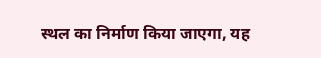स्थल का निर्माण किया जाएगा, यह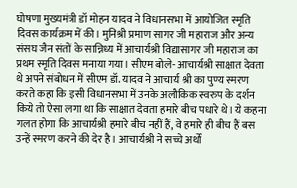घोषणा मुख्यमंत्री डॉ मोहन यादव ने विधानसभा में आयोजित स्मृति दिवस कार्यक्रम में की। मुनिश्री प्रमाण सागर जी महाराज और अन्य संसघ जैन संतों के सान्निध्य में आचार्यश्री विद्यासागर जी महाराज का प्रथम स्मृति दिवस मनाया गया। सीएम बोले- आचार्यश्री साक्षात देवता थे अपने संबोधन में सीएम डॉ. यादव ने आचार्य श्री का पुण्य स्मरण करते कहा कि इसी विधानसभा में उनके अलौकिक स्वरुप के दर्शन किये तो ऐसा लगा था कि साक्षात देवता हमारे बीच पधारे थे। ये कहना गलत होगा कि आचार्यश्री हमारे बीच नहीं हैं, वे हमारे ही बीच हैं बस उन्हें स्मरण करने की देर है। आचार्यश्री ने सच्चे अर्थों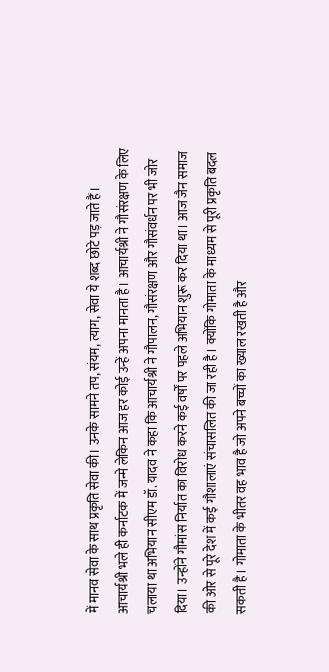में मानव सेवा के साथ प्रकृति सेवा की। उनके सामने तप, संयम, त्याग, सेवा ये शब्द छोटे पड़ जाते हैं। आचार्यश्री भले ही कर्नाटक में जन्मे लेकिन आज हर कोई उन्हें अपना मानता है। आचार्यश्री ने गौसंरक्षण के लिए चलाया था अभियान सीएम डॉ. यादव ने कहा कि आचार्यश्री ने गौपालन, गौसंरक्षण और गौसंवर्धन पर भी जोर दिया। उन्होंने गौमांस निर्यात का विरोध करने कई वर्षों पर पहले अभियान शुरू कर दिया था। आज जैन समाज की ओर से पूरे देश में कई गौशालाएं संचासलित की जा रही है। क्योंकि गोमाता के माध्यम से पूरी प्रकृति बदल सकती है। गोमाता के भीतर वह भाव है जो अपने बच्चों का ख्याल रखती है और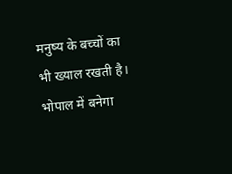मनुष्य के बच्चों का भी ख्याल रखती है।   भोपाल में बनेगा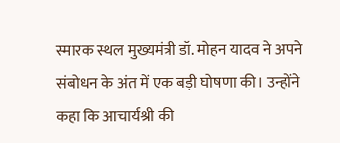स्मारक स्थल मुख्यमंत्री डॉ. मोहन यादव ने अपने संबोधन के अंत में एक बड़ी घोषणा की। उन्होंने कहा कि आचार्यश्री की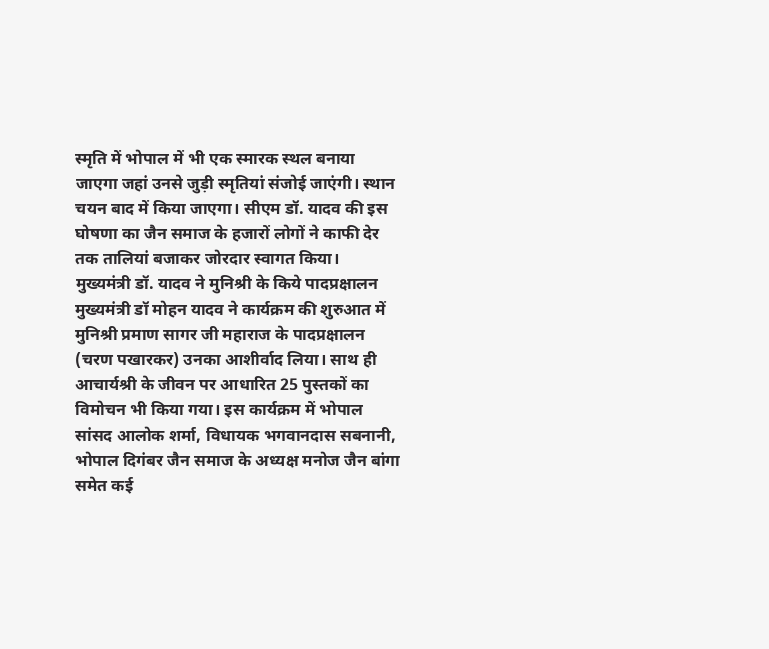स्मृति में भोपाल में भी एक स्मारक स्थल बनाया जाएगा जहां उनसे जुड़ी स्मृतियां संजोई जाएंगी। स्थान चयन बाद में किया जाएगा। सीएम डॉ. यादव की इस घोषणा का जैन समाज के हजारों लोगों ने काफी देर तक तालियां बजाकर जोरदार स्वागत किया।   मुख्यमंत्री डॉ. यादव ने मुनिश्री के किये पादप्रक्षालन मुख्यमंत्री डॉ मोहन यादव ने कार्यक्रम की शुरुआत में मुनिश्री प्रमाण सागर जी महाराज के पादप्रक्षालन (चरण पखारकर) उनका आशीर्वाद लिया। साथ ही आचार्यश्री के जीवन पर आधारित 25 पुस्तकों का विमोचन भी किया गया। इस कार्यक्रम में भोपाल सांसद आलोक शर्मा, विधायक भगवानदास सबनानी, भोपाल दिगंबर जैन समाज के अध्यक्ष मनोज जैन बांगा समेत कई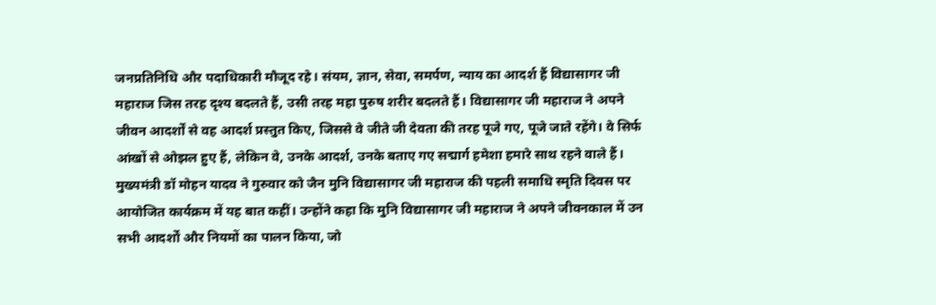जनप्रतिनिधि और पदाधिकारी मौजूद रहे। संयम, ज्ञान, सेवा, समर्पण, न्याय का आदर्श हैं विद्यासागर जी महाराज जिस तरह दृश्य बदलते हैं, उसी तरह महा पुरुष शरीर बदलते हैं। विद्यासागर जी महाराज ने अपने जीवन आदर्शों से वह आदर्श प्रस्तुत किए, जिससे वे जीते जी देवता की तरह पूजे गए, पूजे जाते रहेंगे। वे सिर्फ आंखों से ओझल हुए हैं, लेकिन वे, उनके आदर्श, उनके बताए गए सद्मार्ग हमेशा हमारे साथ रहने वाले हैं। मुख्यमंत्री डॉ मोहन यादव ने गुरुवार को जैन मुनि विद्यासागर जी महाराज की पहली समाधि स्मृति दिवस पर आयोजित कार्यक्रम में यह बात कहीं। उन्होंने कहा कि मुनि विद्यासागर जी महाराज ने अपने जीवनकाल में उन सभी आदर्शों और नियमों का पालन किया, जो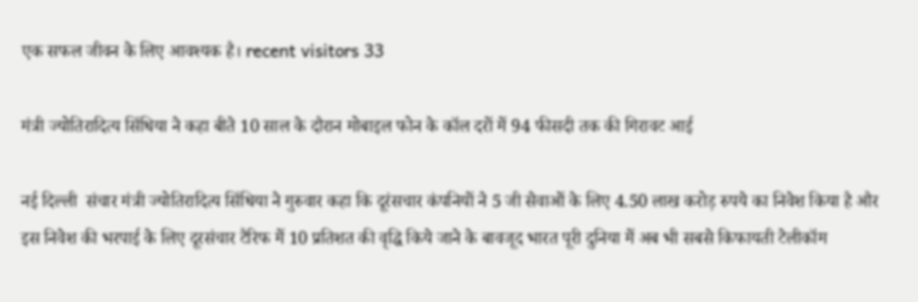एक सफल जीवन के लिए आवश्यक है। recent visitors 33

मंत्री ज्योतिरादित्य सिंधिया ने कहा बीते 10 साल के दौरान मोबाइल फोन के कॉल दरों में 94 फीसदी तक की गिरावट आई

नई दिल्ली  संचार मंत्री ज्योतिरादित्य सिंधिया ने गुरुवार कहा कि दूरंसचार कंपनियों ने 5 जी सेवाओं के लिए 4.50 लाख करोड़ रुपये का निवेश किया है और इस निवेश की भरपाई के लिए दूरसंचार टैरिफ में 10 प्रतिशत की वृद्धि किये जाने के बावजूद भारत पूरी दुनिया में अब भी सबसे किफायती टेलीकॉम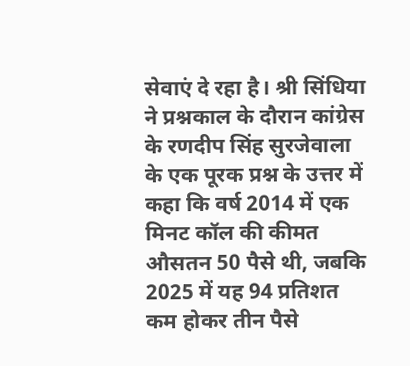सेवाएं दे रहा है। श्री सिंधिया ने प्रश्नकाल के दौरान कांग्रेस के रणदीप सिंह सुरजेवाला के एक पूरक प्रश्न के उत्तर में कहा कि वर्ष 2014 में एक मिनट कॉल की कीमत औसतन 50 पैसे थी, जबकि 2025 में यह 94 प्रतिशत कम होकर तीन पैसे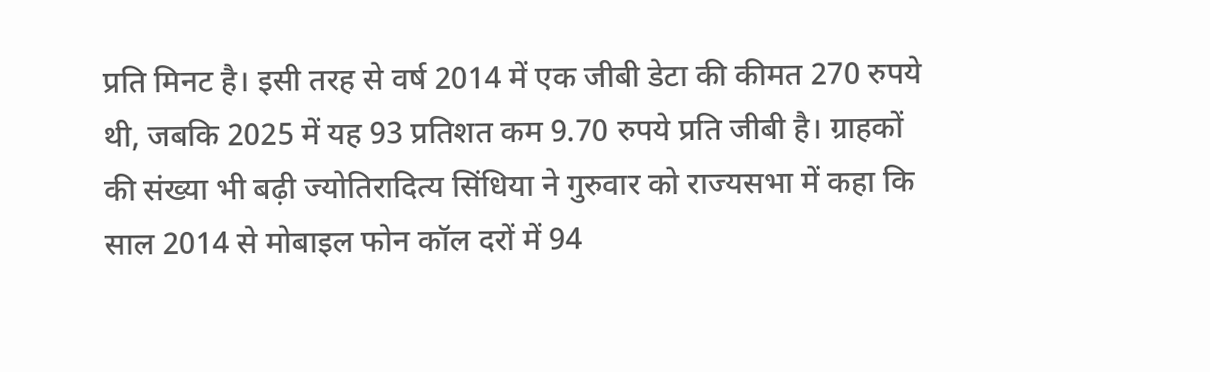प्रति मिनट है। इसी तरह से वर्ष 2014 में एक जीबी डेटा की कीमत 270 रुपये थी, जबकि 2025 में यह 93 प्रतिशत कम 9.70 रुपये प्रति जीबी है। ग्राहकों की संख्या भी बढ़ी ज्योतिरादित्य सिंधिया ने गुरुवार को राज्यसभा में कहा कि साल 2014 से मोबाइल फोन कॉल दरों में 94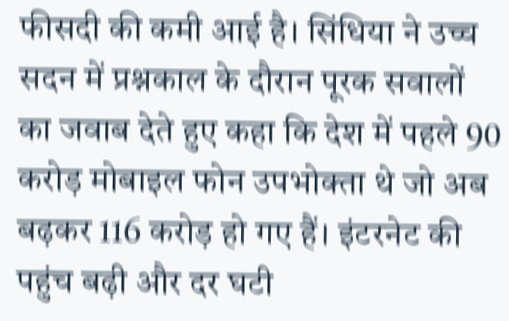फीसदी की कमी आई है। सिंधिया ने उच्च सदन में प्रश्नकाल के दौरान पूरक सवालों का जवाब देते हुए कहा कि देश में पहले 90 करोड़ मोबाइल फोन उपभोक्ता थे जो अब बढ़कर 116 करोड़ हो गए हैं। इंटरनेट की पहुंच बढ़ी और दर घटी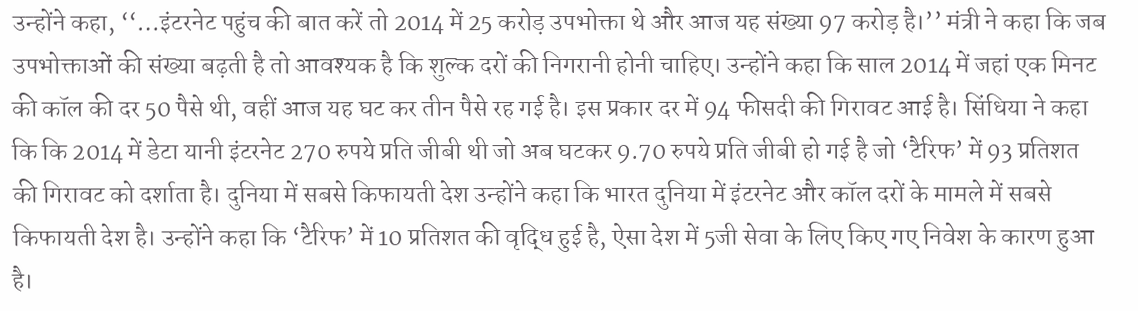उन्होंने कहा, ‘‘…इंटरनेट पहुंच की बात करें तो 2014 में 25 करोड़ उपभोक्ता थे और आज यह संख्या 97 करोड़ है।’’ मंत्री ने कहा कि जब उपभोक्ताओं की संख्या बढ़ती है तो आवश्यक है कि शुल्क दरों की निगरानी होनी चाहिए। उन्होंने कहा कि साल 2014 में जहां एक मिनट की कॉल की दर 50 पैसे थी, वहीं आज यह घट कर तीन पैसे रह गई है। इस प्रकार दर में 94 फीसदी की गिरावट आई है। सिंधिया ने कहा कि कि 2014 में डेटा यानी इंटरनेट 270 रुपये प्रति जीबी थी जो अब घटकर 9.70 रुपये प्रति जीबी हो गई है जो ‘टैरिफ’ में 93 प्रतिशत की गिरावट को दर्शाता है। दुनिया में सबसे किफायती देश उन्होंने कहा कि भारत दुनिया में इंटरनेट और कॉल दरों के मामले में सबसे किफायती देश है। उन्होंने कहा कि ‘टैरिफ’ में 10 प्रतिशत की वृद्धि हुई है, ऐसा देश में 5जी सेवा के लिए किए गए निवेश के कारण हुआ है।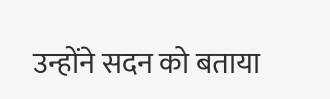उन्होंने सदन को बताया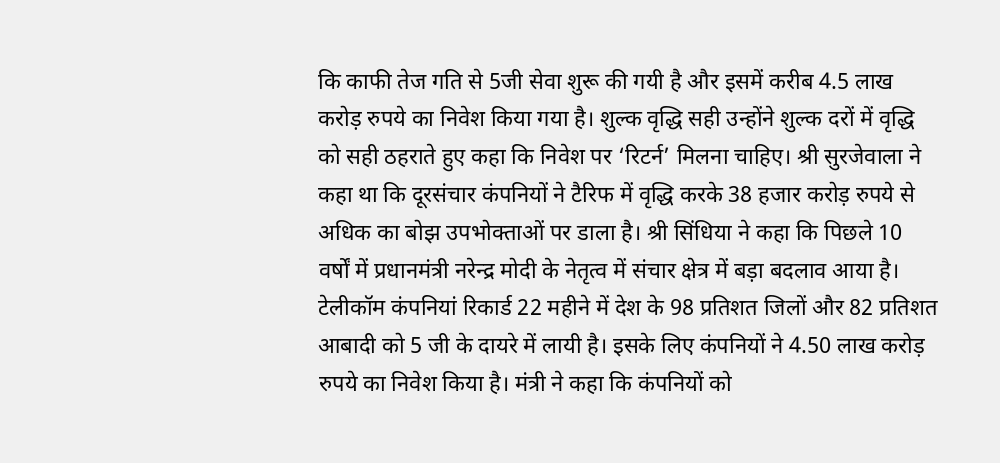कि काफी तेज गति से 5जी सेवा शुरू की गयी है और इसमें करीब 4.5 लाख करोड़ रुपये का निवेश किया गया है। शुल्क वृद्धि सही उन्होंने शुल्क दरों में वृद्धि को सही ठहराते हुए कहा कि निवेश पर ‘रिटर्न’ मिलना चाहिए। श्री सुरजेवाला ने कहा था कि दूरसंचार कंपनियों ने टैरिफ में वृद्धि करके 38 हजार करोड़ रुपये से अधिक का बोझ उपभोक्ताओं पर डाला है। श्री सिंधिया ने कहा कि पिछले 10 वर्षों में प्रधानमंत्री नरेन्द्र मोदी के नेतृत्व में संचार क्षेत्र में बड़ा बदलाव आया है। टेलीकॉम कंपनियां रिकार्ड 22 महीने में देश के 98 प्रतिशत जिलों और 82 प्रतिशत आबादी को 5 जी के दायरे में लायी है। इसके लिए कंपनियों ने 4.50 लाख करोड़ रुपये का निवेश किया है। मंत्री ने कहा कि कंपनियों को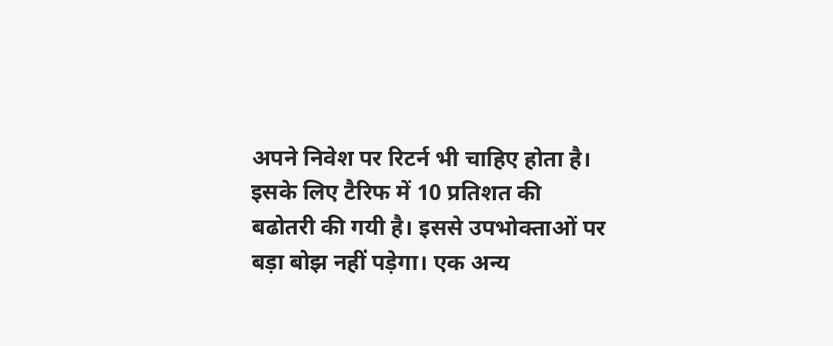अपने निवेश पर रिटर्न भी चाहिए होता है। इसके लिए टैरिफ में 10 प्रतिशत की बढोतरी की गयी है। इससे उपभोक्ताओं पर बड़ा बोझ नहीं पड़ेगा। एक अन्य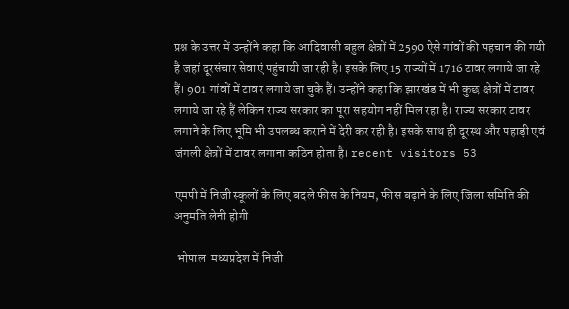प्रश्न के उत्तर में उन्होंने कहा कि आदिवासी बहुल क्षेत्रों में 2590 ऐसे गांवों की पहचान की गयी है जहां दूरसंचार सेवाएं पहुंचायी जा रही है। इसके लिए 15 राज्यों में 1716 टावर लगाये जा रहे हैं। 901 गांवों में टावर लगाये जा चुके हैं। उन्होंने कहा कि झारखंड में भी कुछ क्षेत्रों में टावर लगाये जा रहे हैं लेकिन राज्य सरकार का पूरा सहयोग नहीं मिल रहा है। राज्य सरकार टावर लगाने के लिए भूमि भी उपलब्ध कराने में देरी कर रही है। इसके साथ ही दूरस्थ और पहाड़ी एवं जंगली क्षेत्रों में टावर लगाना कठिन होता है। recent visitors 53

एमपी में निजी स्कूलों के लिए बदले फीस के नियम, फीस बढ़ाने के लिए जिला समिति की अनुमति लेनी होगी

 भोपाल  मध्यप्रदेश में निजी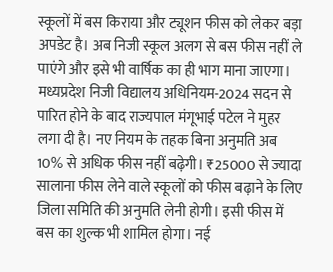स्कूलों में बस किराया और ट्यूशन फीस को लेकर बड़ा अपडेट है। अब निजी स्कूल अलग से बस फीस नहीं ले पाएंगे और इसे भी वार्षिक का ही भाग माना जाएगा। मध्यप्रदेश निजी विद्यालय अधिनियम-2024 सदन से पारित होने के बाद राज्यपाल मंगूभाई पटेल ने मुहर लगा दी है। नए नियम के तहक बिना अनुमति अब 10% से अधिक फीस नहीं बढ़ेगी। ₹25000 से ज्यादा सालाना फीस लेने वाले स्कूलों को फीस बढ़ाने के लिए जिला समिति की अनुमति लेनी होगी। इसी फीस में बस का शुल्क भी शामिल होगा। नई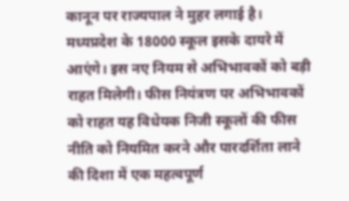कानून पर राज्यपाल ने मुहर लगाई है। मध्यप्रदेश के 18000 स्कूल इसके दायरे में आएंगे। इस नए नियम से अभिभावकों को बड़ी राहत मिलेगी। फीस नियंत्रण पर अभिभावकों को राहत यह विधेयक निजी स्कूलों की फीस नीति को नियमित करने और पारदर्शिता लाने की दिशा में एक महत्वपूर्ण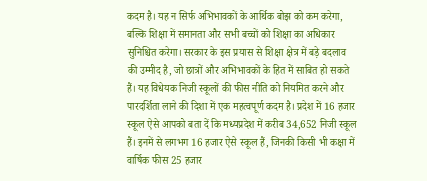कदम है। यह न सिर्फ अभिभावकों के आर्थिक बोझ को कम करेगा, बल्कि शिक्षा में समानता और सभी बच्चों को शिक्षा का अधिकार सुनिश्चित करेगा। सरकार के इस प्रयास से शिक्षा क्षेत्र में बड़े बदलाव की उम्मीद है, जो छात्रों और अभिभावकों के हित में साबित हो सकते हैं। यह विधेयक निजी स्कूलों की फीस नीति को नियमित करने और पारदर्शिता लाने की दिशा में एक महत्वपूर्ण कदम है। प्रदेश में 16 हजार स्कूल ऐसे आपको बता दें कि मध्यप्रदेश में करीब 34,652 निजी स्कूल हैं। इनमें से लगभग 16 हजार ऐसे स्कूल हैं, जिनकी किसी भी कक्षा में वार्षिक फीस 25 हजार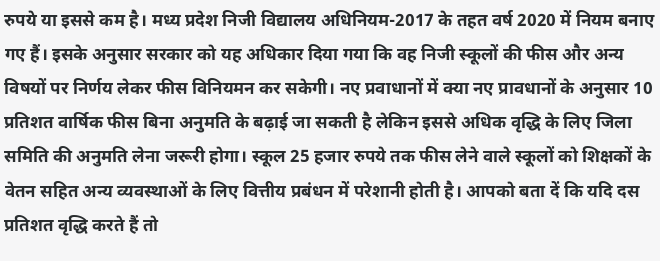रुपये या इससे कम है। मध्य प्रदेश निजी विद्यालय अधिनियम-2017 के तहत वर्ष 2020 में नियम बनाए गए हैं। इसके अनुसार सरकार को यह अधिकार दिया गया कि वह निजी स्कूलों की फीस और अन्य विषयों पर निर्णय लेकर फीस विनियमन कर सकेगी। नए प्रवाधानों में क्या नए प्रावधानों के अनुसार 10 प्रतिशत वार्षिक फीस बिना अनुमति के बढ़ाई जा सकती है लेकिन इससे अधिक वृद्धि के लिए जिला समिति की अनुमति लेना जरूरी होगा। स्कूल 25 हजार रुपये तक फीस लेने वाले स्कूलों को शिक्षकों के वेतन सहित अन्य व्यवस्थाओं के लिए वित्तीय प्रबंधन में परेशानी होती है। आपको बता दें कि यदि दस प्रतिशत वृद्धि करते हैं तो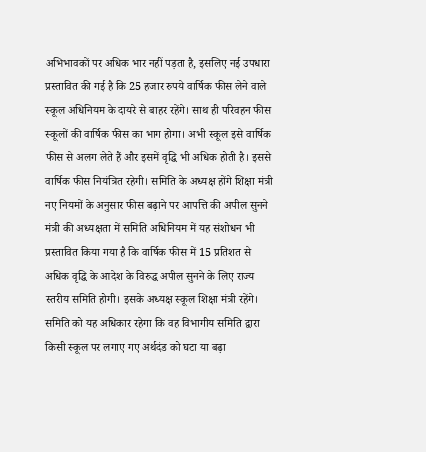अभिभावकों पर अधिक भार नहीं पड़ता है, इसलिए नई उपधारा प्रस्तावित की गई है कि 25 हजार रुपये वार्षिक फीस लेने वाले स्कूल अधिनियम के दायरे से बाहर रहेंगे। साथ ही परिवहन फीस स्कूलों की वार्षिक फीस का भाग होगा। अभी स्कूल इसे वार्षिक फीस से अलग लेते हैं और इसमें वृद्धि भी अधिक होती है। इससे वार्षिक फीस नियंत्रित रहेगी। समिति के अध्यक्ष होंगे शिक्षा मंत्री नए नियमों के अनुसार फीस बढ़ाने पर आपत्ति की अपील सुनने मंत्री की अध्यक्षता में समिति अधिनियम में यह संशोधन भी प्रस्तावित किया गया है कि वार्षिक फीस में 15 प्रतिशत से अधिक वृद्धि के आदेश के विरुद्ध अपील सुनने के लिए राज्य स्तरीय समिति होगी। इसके अध्यक्ष स्कूल शिक्षा मंत्री रहेंगे। समिति को यह अधिकार रहेगा कि वह विभागीय समिति द्वारा किसी स्कूल पर लगाए गए अर्थदंड को घटा या बढ़ा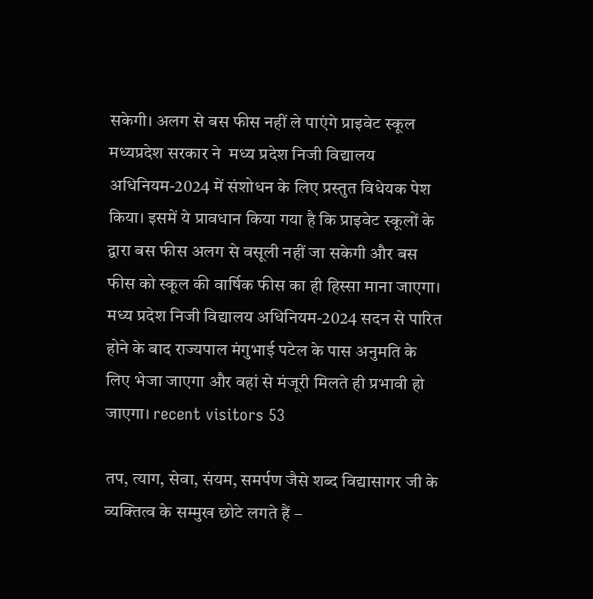सकेगी। अलग से बस फीस नहीं ले पाएंगे प्राइवेट स्कूल मध्यप्रदेश सरकार ने  मध्य प्रदेश निजी विद्यालय अधिनियम-2024 में संशोधन के लिए प्रस्तुत विधेयक पेश किया। इसमें ये प्रावधान किया गया है कि प्राइवेट स्कूलों के द्वारा बस फीस अलग से वसूली नहीं जा सकेगी और बस फीस को स्कूल की वार्षिक फीस का ही हिस्सा माना जाएगा। मध्य प्रदेश निजी विद्यालय अधिनियम-2024 सदन से पारित होने के बाद राज्यपाल मंगुभाई पटेल के पास अनुमति के लिए भेजा जाएगा और वहां से मंजूरी मिलते ही प्रभावी हो जाएगा। recent visitors 53

तप, त्याग, सेवा, संयम, समर्पण जैसे शब्द विद्यासागर जी के व्यक्तित्व के सम्मुख छोटे लगते हैं –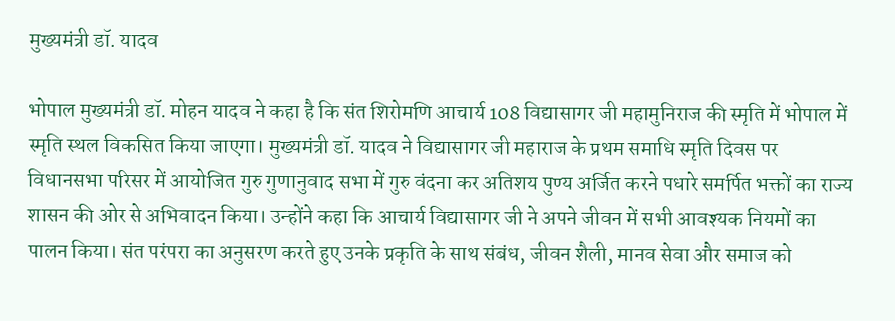मुख्यमंत्री डॉ. यादव

भोपाल मुख्यमंत्री डॉ. मोहन यादव ने कहा है कि संत शिरोमणि आचार्य 108 विद्यासागर जी महामुनिराज की स्मृति में भोपाल में स्मृति स्थल विकसित किया जाएगा। मुख्यमंत्री डॉ. यादव ने विद्यासागर जी महाराज के प्रथम समाधि स्मृति दिवस पर विधानसभा परिसर में आयोजित गुरु गुणानुवाद सभा में गुरु वंदना कर अतिशय पुण्य अर्जित करने पधारे समर्पित भक्तों का राज्य शासन की ओर से अभिवादन किया। उन्होंने कहा कि आचार्य विद्यासागर जी ने अपने जीवन में सभी आवश्यक नियमों का पालन किया। संत परंपरा का अनुसरण करते हुए उनके प्रकृति के साथ संबंध, जीवन शैली, मानव सेवा और समाज को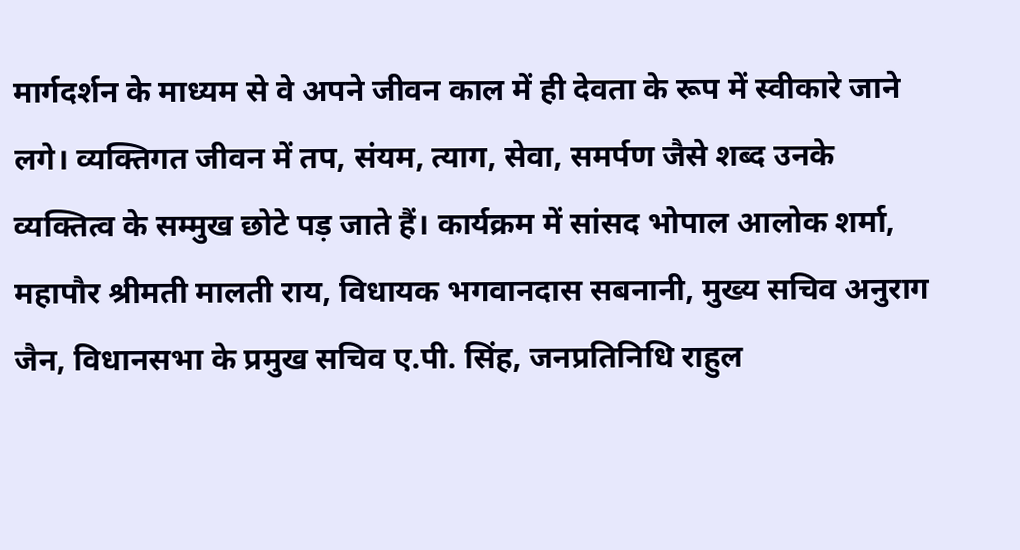मार्गदर्शन के माध्यम से वे अपने जीवन काल में ही देवता के रूप में स्वीकारे जाने लगे। व्यक्तिगत जीवन में तप, संयम, त्याग, सेवा, समर्पण जैसे शब्द उनके व्यक्तित्व के सम्मुख छोटे पड़ जाते हैं। कार्यक्रम में सांसद भोपाल आलोक शर्मा, महापौर श्रीमती मालती राय, विधायक भगवानदास सबनानी, मुख्य सचिव अनुराग जैन, विधानसभा के प्रमुख सचिव ए.पी. सिंह, जनप्रतिनिधि राहुल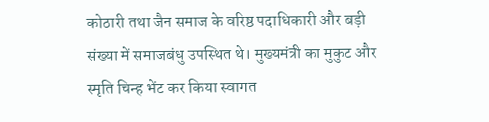कोठारी तथा जैन समाज के वरिष्ठ पदाधिकारी और बड़ी संख्या में समाजबंधु उपस्थित थे। मुख्यमंत्री का मुकुट और स्मृति चिन्ह भेंट कर किया स्वागत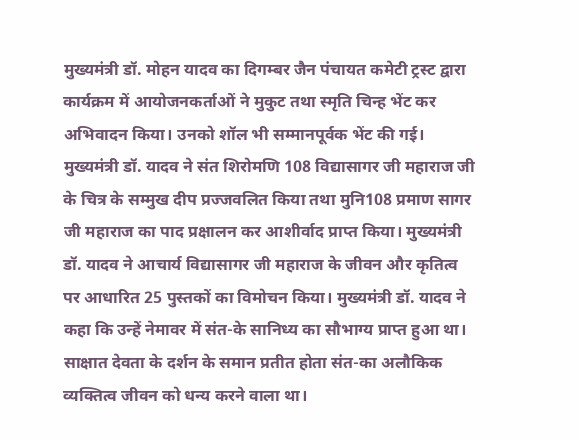मुख्यमंत्री डॉ. मोहन यादव का दिगम्बर जैन पंचायत कमेटी ट्रस्ट द्वारा कार्यक्रम में आयोजनकर्ताओं ने मुकुट तथा स्मृति चिन्ह भेंट कर अभिवादन किया। उनको शॉल भी सम्मानपूर्वक भेंट की गई। मुख्यमंत्री डॉ. यादव ने संत शिरोमणि 108 विद्यासागर जी महाराज जी के चित्र के सम्मुख दीप प्रज्जवलित किया तथा मुनि108 प्रमाण सागर जी महाराज का पाद प्रक्षालन कर आशीर्वाद प्राप्त किया। मुख्यमंत्री डॉ. यादव ने आचार्य विद्यासागर जी महाराज के जीवन और कृतित्व पर आधारित 25 पुस्तकों का विमोचन किया। मुख्यमंत्री डॉ. यादव ने कहा कि उन्हें नेमावर में संत-के सानिध्य का सौभाग्य प्राप्त हुआ था। साक्षात देवता के दर्शन के समान प्रतीत होता संत-का अलौकिक व्यक्तित्व जीवन को धन्य करने वाला था।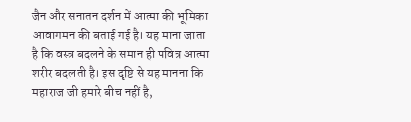जैन और सनातन दर्शन में आत्मा की भूमिका आवागमन की बताई गई है। यह माना जाता है कि वस्त्र बदलने के समान ही पवित्र आत्मा शरीर बदलती है। इस दृष्टि से यह मानना कि महाराज जी हमारे बीच नहीं है,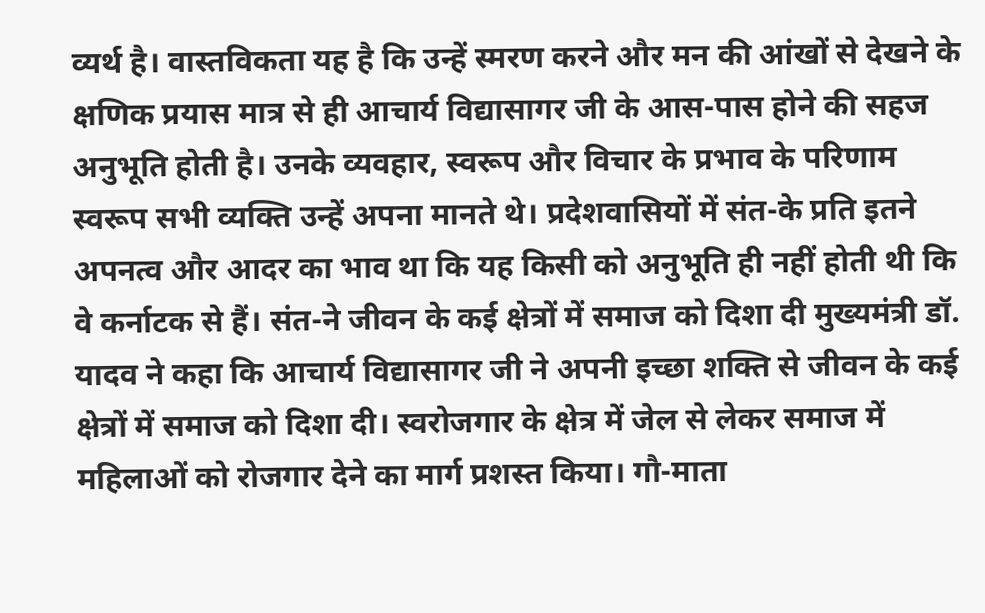व्यर्थ है। वास्तविकता यह है कि उन्हें स्मरण करने और मन की आंखों से देखने के क्षणिक प्रयास मात्र से ही आचार्य विद्यासागर जी के आस-पास होने की सहज अनुभूति होती है। उनके व्यवहार, स्वरूप और विचार के प्रभाव के परिणाम स्वरूप सभी व्यक्ति उन्हें अपना मानते थे। प्रदेशवासियों में संत-के प्रति इतने अपनत्व और आदर का भाव था कि यह किसी को अनुभूति ही नहीं होती थी कि वे कर्नाटक से हैं। संत-ने जीवन के कई क्षेत्रों में समाज को दिशा दी मुख्यमंत्री डॉ. यादव ने कहा कि आचार्य विद्यासागर जी ने अपनी इच्छा शक्ति से जीवन के कई क्षेत्रों में समाज को दिशा दी। स्वरोजगार के क्षेत्र में जेल से लेकर समाज में महिलाओं को रोजगार देने का मार्ग प्रशस्त किया। गौ-माता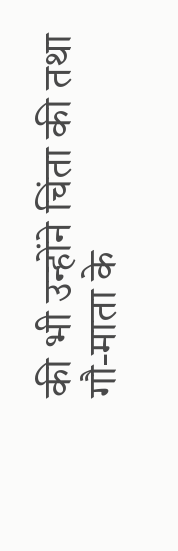की भी उन्होंने चिंता की तथा गौ-माता के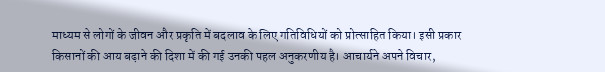माध्यम से लोगों के जीवन और प्रकृति में बदलाव के लिए गतिविधियों को प्रोत्साहित किया। इसी प्रकार किसानों की आय बढ़ाने की दिशा में की गई उनकी पहल अनुकरणीय है। आचार्यने अपने विचार,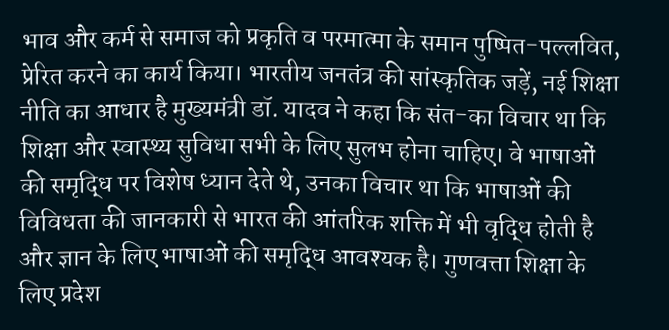भाव और कर्म से समाज को प्रकृति व परमात्मा के समान पुष्पित-पल्लवित, प्रेरित करने का कार्य किया। भारतीय जनतंत्र की सांस्कृतिक जड़ें, नई शिक्षा नीति का आधार है मुख्यमंत्री डॉ. यादव ने कहा कि संत-का विचार था कि शिक्षा और स्वास्थ्य सुविधा सभी के लिए सुलभ होना चाहिए। वे भाषाओं की समृद्धि पर विशेष ध्यान देते थे, उनका विचार था कि भाषाओं की विविधता की जानकारी से भारत की आंतरिक शक्ति में भी वृद्धि होती है और ज्ञान के लिए भाषाओं की समृद्धि आवश्यक है। गुणवत्ता शिक्षा के लिए प्रदेश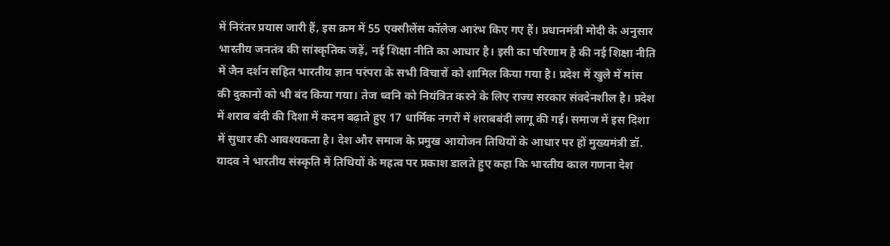में निरंतर प्रयास जारी हैं, इस क्रम में 55 एक्सीलेंस कॉलेज आरंभ किए गए हैं। प्रधानमंत्री मोदी के अनुसार भारतीय जनतंत्र की सांस्कृतिक जड़ें, नई शिक्षा नीति का आधार है। इसी का परिणाम है की नई शिक्षा नीति में जैन दर्शन सहित भारतीय ज्ञान परंपरा के सभी विचारों को शामिल किया गया है। प्रदेश में खुले में मांस की दुकानों को भी बंद किया गया। तेज ध्वनि को नियंत्रित करने के लिए राज्य सरकार संवदेनशील है। प्रदेश में शराब बंदी की दिशा में कदम बढ़ाते हुए 17 धार्मिक नगरों में शराबबंदी लागू की गई। समाज में इस दिशा में सुधार की आवश्यकता है। देश और समाज के प्रमुख आयोजन तिथियों के आधार पर हों मुख्यमंत्री डॉ. यादव ने भारतीय संस्कृति में तिथियों के महत्व पर प्रकाश डालते हुए कहा कि भारतीय काल गणना देश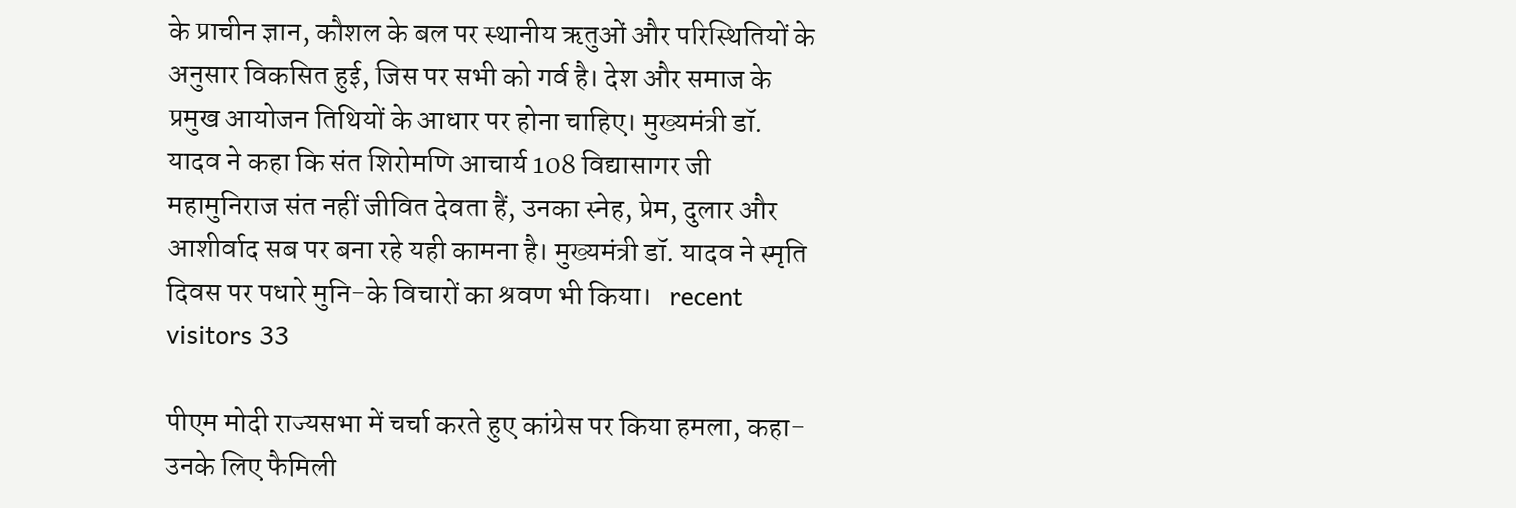के प्राचीन ज्ञान, कौशल के बल पर स्थानीय ऋतुओं और परिस्थितियों के अनुसार विकसित हुई, जिस पर सभी को गर्व है। देश और समाज के प्रमुख आयोजन तिथियों के आधार पर होना चाहिए। मुख्यमंत्री डॉ. यादव ने कहा कि संत शिरोमणि आचार्य 108 विद्यासागर जी महामुनिराज संत नहीं जीवित देवता हैं, उनका स्नेह, प्रेम, दुलार और आशीर्वाद सब पर बना रहे यही कामना है। मुख्यमंत्री डॉ. यादव ने स्मृति दिवस पर पधारे मुनि-के विचारों का श्रवण भी किया।   recent visitors 33

पीएम मोदी राज्यसभा में चर्चा करते हुए कांग्रेस पर किया हमला, कहा- उनके लिए फैमिली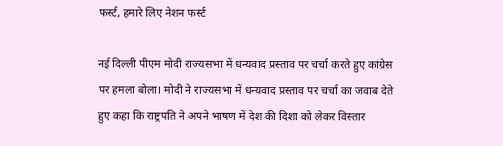फर्स्ट, हमारे लिए नेशन फर्स्ट

नई दिल्ली पीएम मोदी राज्यसभा में धन्यवाद प्रस्ताव पर चर्चा करते हुए कांग्रेस पर हमला बोला। मोदी ने राज्यसभा में धन्यवाद प्रस्ताव पर चर्चा का जवाब देते हुए कहा कि राष्ट्रपति ने अपने भाषण में देश की दिशा को लेकर विस्तार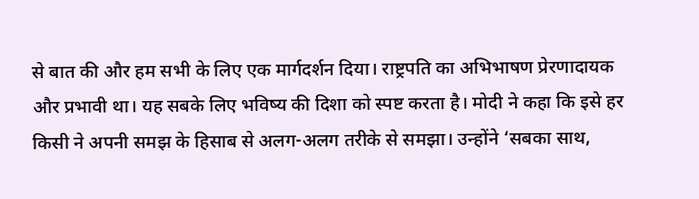से बात की और हम सभी के लिए एक मार्गदर्शन दिया। राष्ट्रपति का अभिभाषण प्रेरणादायक और प्रभावी था। यह सबके लिए भविष्य की दिशा को स्पष्ट करता है। मोदी ने कहा कि इसे हर किसी ने अपनी समझ के हिसाब से अलग-अलग तरीके से समझा। उन्होंने ‘सबका साथ,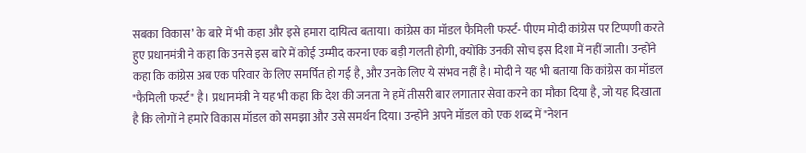सबका विकास’ के बारे में भी कहा और इसे हमारा दायित्व बताया। कांग्रेस का मॉडल फैमिली फर्स्ट- पीएम मोदी कांग्रेस पर टिप्पणी करते हुए प्रधानमंत्री ने कहा कि उनसे इस बारे में कोई उम्मीद करना एक बड़ी गलती होगी, क्योंकि उनकी सोच इस दिशा में नहीं जाती। उन्होंने कहा कि कांग्रेस अब एक परिवार के लिए समर्पित हो गई है, और उनके लिए ये संभव नहीं है। मोदी ने यह भी बताया कि कांग्रेस का मॉडल "फैमिली फर्स्ट" है। प्रधानमंत्री ने यह भी कहा कि देश की जनता ने हमें तीसरी बार लगातार सेवा करने का मौका दिया है, जो यह दिखाता है कि लोगों ने हमारे विकास मॉडल को समझा और उसे समर्थन दिया। उन्होंने अपने मॉडल को एक शब्द में "नेशन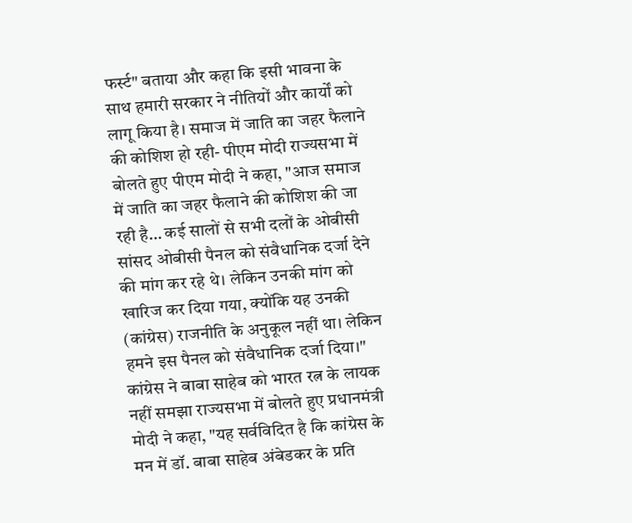फर्स्ट" बताया और कहा कि इसी भावना के साथ हमारी सरकार ने नीतियों और कार्यों को लागू किया है। समाज में जाति का जहर फैलाने की कोशिश हो रही- पीएम मोदी राज्यसभा में बोलते हुए पीएम मोदी ने कहा, "आज समाज में जाति का जहर फैलाने की कोशिश की जा रही है… कई सालों से सभी दलों के ओबीसी सांसद ओबीसी पैनल को संवैधानिक दर्जा देने की मांग कर रहे थे। लेकिन उनकी मांग को खारिज कर दिया गया, क्योंकि यह उनकी (कांग्रेस) राजनीति के अनुकूल नहीं था। लेकिन हमने इस पैनल को संवैधानिक दर्जा दिया।" कांग्रेस ने बाबा साहेब को भारत रत्न के लायक नहीं समझा राज्यसभा में बोलते हुए प्रधानमंत्री मोदी ने कहा, "यह सर्वविदित है कि कांग्रेस के मन में डॉ. बाबा साहेब अंबेडकर के प्रति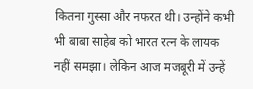कितना गुस्सा और नफरत थी। उन्होंने कभी भी बाबा साहेब को भारत रत्न के लायक नहीं समझा। लेकिन आज मजबूरी में उन्हें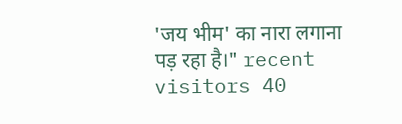'जय भीम' का नारा लगाना पड़ रहा है।" recent visitors 40